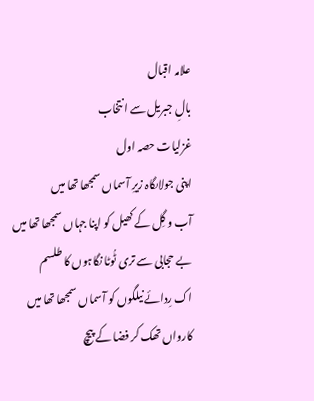علامہ اقبال
بالِ جبریل سے انتخاب
غزلیات حصہ اول
اپنی جولاںگاہ زیرِ آسماں سمجھا تھا میں
آب و گِل کے کھیل کو اپنا جہاں سمجھا تھا میں
بے حجابی سے تری ٹُوٹا نگاہوں کا طلسم
اک رِدائے نیلگوں کو آسماں سمجھا تھا میں
کارواں تھک کر فضا کے پیچ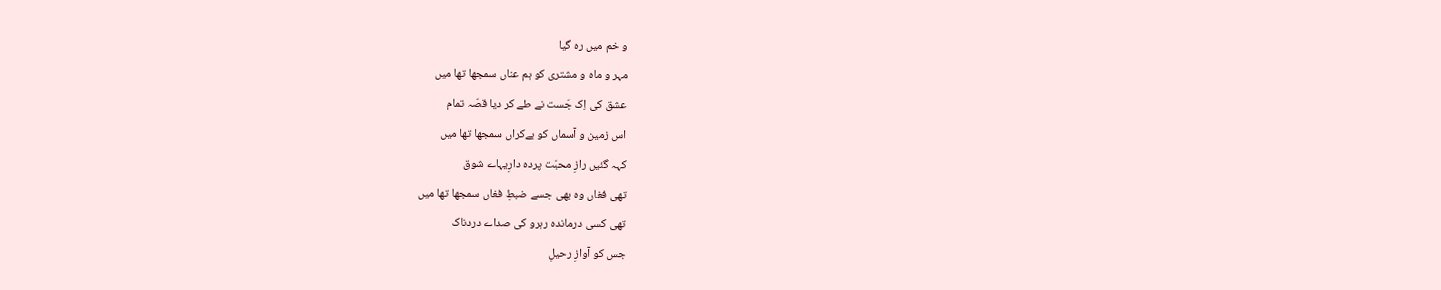و خم میں رہ گیا
مہر و ماہ و مشتری کو ہم عناں سمجھا تھا میں
عشق کی اِک جَست نے طے کر دیا قصّہ تمام
اس زمین و آسماں کو بےکراں سمجھا تھا میں
کہہ گئیں رازِ محبّت پردہ دارِیہاے شوق
تھی فغاں وہ بھی جسے ضبطِ فغاں سمجھا تھا میں
تھی کسی درماندہ رہرو کی صداے دردناک
جس کو آوازِ رحیلِ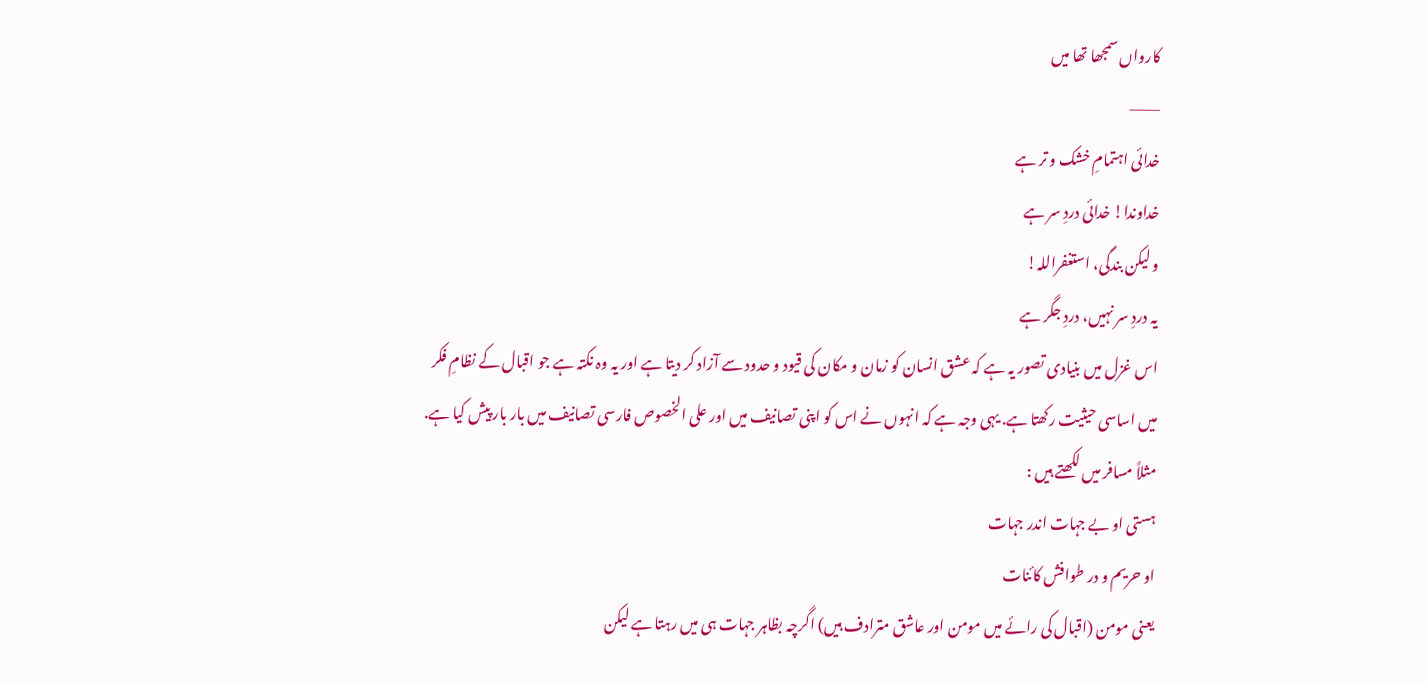کارواں سمجھا تھا میں
——–
خدائی اہتمامِ خشک و تر ہے
خداوندا! خدائی دردِ سر ہے
و لیکن بندگی، استغفراللہ!
یہ دردِ سر نہیں، دردِ جگر ہے
اس غزل میں بنیادی تصور یہ ہے کہ عشق انسان کو زمان و مکان کی قیود و حدود سے آزاد کر دیتا ہے اور یہ وہ نکتہ ہے جو اقبال کے نظامِ فکر میں اساسی حیثیت رکھتا ہے. یہی وجہ ہے کہ انہوں نے اس کو اپنی تصانیف میں اور علی الخصوص فارسی تصانیف میں بار بار پیش کیا ہے. مثلاً مسافر میں لکھتے ہیں :
ہستی او بے جہات اندر جہات
او حریم و در طوافش کائنات
یعنی مومن (اقبال کی رائے میں مومن اور عاشق مترادف ہیں) اگرچہ بظاہر جہات ہی میں رہتا ہے لیکن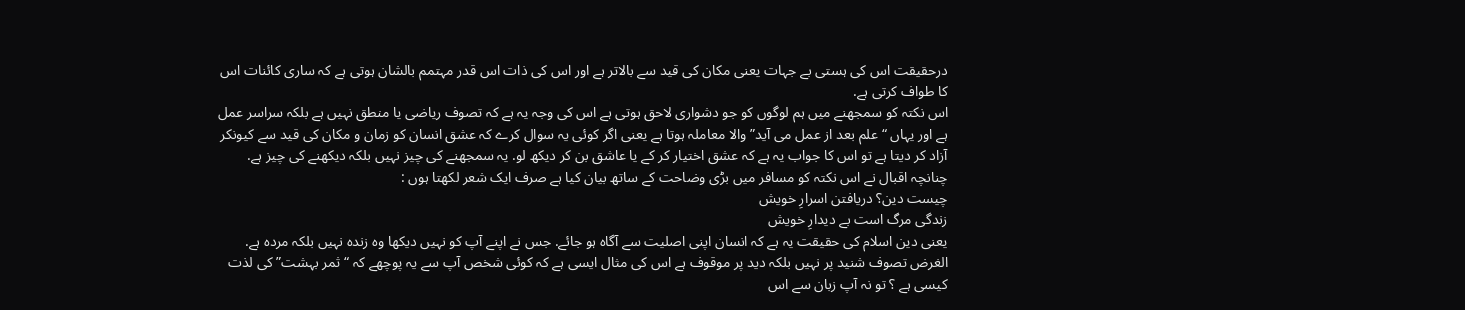درحقیقت اس کی ہستی بے جہات یعنی مکان کی قید سے بالاتر ہے اور اس کی ذات اس قدر مہتمم بالشان ہوتی ہے کہ ساری کائنات اس کا طواف کرتی ہے.
اس نکتہ کو سمجھنے میں ہم لوگوں کو جو دشواری لاحق ہوتی ہے اس کی وجہ یہ ہے کہ تصوف ریاضی یا منطق نہیں ہے بلکہ سراسر عمل ہے اور یہاں “علم بعد از عمل می آید” والا معاملہ ہوتا ہے یعنی اگر کوئی یہ سوال کرے کہ عشق انسان کو زمان و مکان کی قید سے کیونکر آزاد کر دیتا ہے تو اس کا جواب یہ ہے کہ عشق اختیار کر کے یا عاشق بن کر دیکھ لو. یہ سمجھنے کی چیز نہیں بلکہ دیکھنے کی چیز ہے.
چنانچہ اقبال نے اس نکتہ کو مسافر میں بڑی وضاحت کے ساتھ بیان کیا ہے صرف ایک شعر لکھتا ہوں :
چیست دین؟ دریافتن اسرارِ خویش
زندگی مرگ است بے دیدارِ خویش
یعنی دین اسلام کی حقیقت یہ ہے کہ انسان اپنی اصلیت سے آگاہ ہو جائے. جس نے اپنے آپ کو نہیں دیکھا وہ زندہ نہیں بلکہ مردہ ہے.
الغرض تصوف شنید پر نہیں بلکہ دید پر موقوف ہے اس کی مثال ایسی ہے کہ کوئی شخص آپ سے یہ پوچھے کہ “ثمر بہشت” کی لذت کیسی ہے ؟ تو نہ آپ زبان سے اس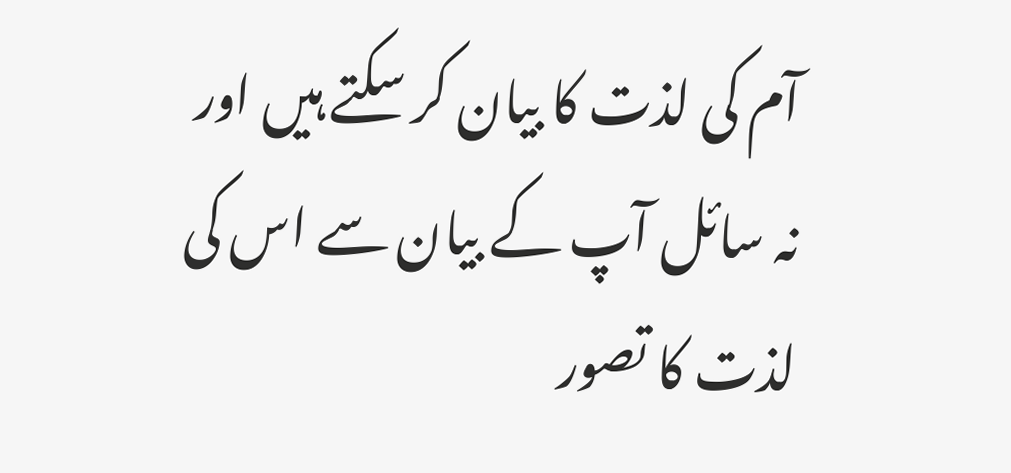آم کی لذت کا بیان کر سکتے ہیں اور نہ سائل آپ کے بیان سے اس کی لذت کا تصور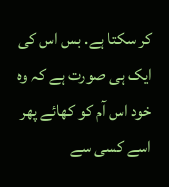کر سکتا ہے. بس اس کی ایک ہی صورت ہے کہ وہ خود اس آم کو کھائے پھر اسے کسی سے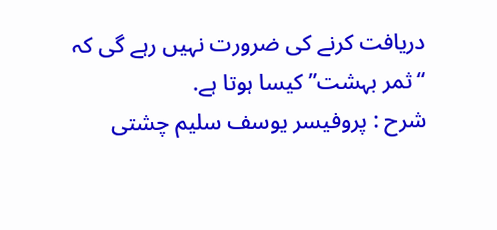دریافت کرنے کی ضرورت نہیں رہے گی کہ “ثمر بہشت” کیسا ہوتا ہے.
شرح : پروفیسر یوسف سلیم چشتی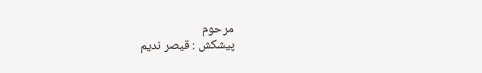مرحوم
پیشکش : قیصر ندیم